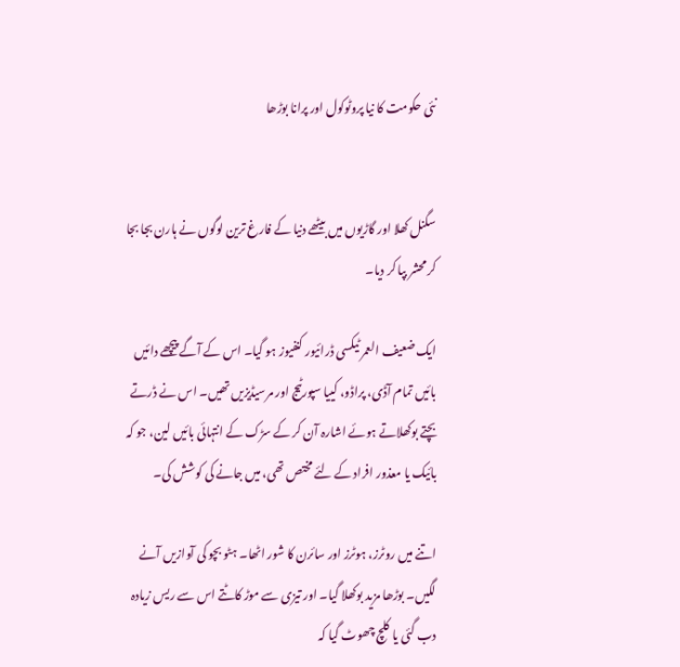نئی حکومت کا نیا پروٹوکول اور پرانا بوڑھا


سگنل کھلا اور گاڑیوں میں بیٹھے دنیا کے فارغ ترین لوگوں نے ہارن بجا بجا کر محشر بپا کر دیا۔

ایک ضعیف العمر ٹیکسی ڈرائیور کنفیوز ہو گیا۔ اس کے آگے پیچھے دائیں بائیں تمام آڈی، پراڈو، کییا سپورٹیج اور مرسیڈیزیں تھیں۔ اس نے ڈرتے بچتے بوکھلاتے ہوئے اشارہ آن کر کے سڑک کے انتہائی بائیں لین، جو کہ بائیک یا معذور افراد کے لئے مختص تھی، میں جانے کی کوشش کی۔

اتنے میں روٹرز، ہوٹرز اور سائرن کا شور اٹھا۔ ہٹو بچو کی آوازیں آنے لگیں۔ بوڑھا مزید بوکھلا گیا۔ اور تیزی سے موڑ کاٹتے اس سے ریس زیادہ دب گئی یا کلچ چھوٹ گیا کہ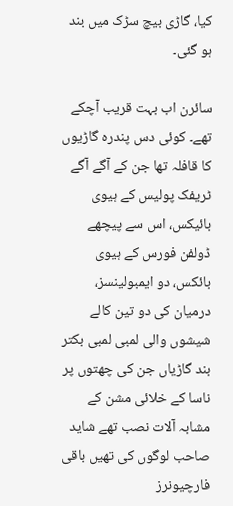کیا، گاڑی بیچ سڑک میں بند ہو گئی۔

سائرن اب بہت قریب آچکے تھے۔ کوئی دس پندرہ گاڑیوں کا قافلہ تھا جن کے آگے آگے ٹریفک پولیس کے ہیوی بائیکس، اس سے پیچھے ڈولفن فورس کے ہیوی بائکس، دو ایمبولینسز، درمیان کی دو تین کالے شیشوں والی لمبی لمبی بکتر بند گاڑیاں جن کی چھتوں پر ناسا کے خلائی مشن کے مشابہ آلات نصب تھے شاید صاحب لوگوں کی تھیں باقی فارچیونرز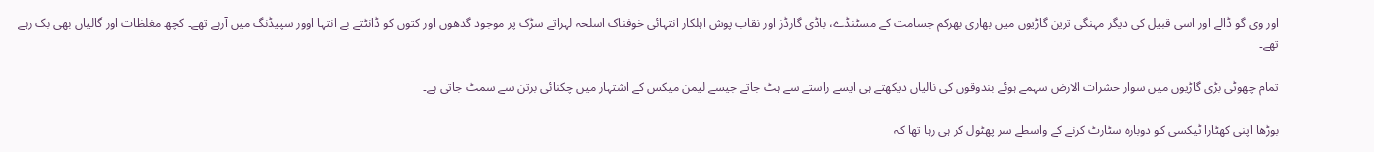اور وی گو ڈالے اور اسی قبیل کی دیگر مہنگی ترین گاڑیوں میں بھاری بھرکم جسامت کے مسٹنڈے، باڈی گارڈز اور نقاب پوش اہلکار انتہائی خوفناک اسلحہ لہراتے سڑک پر موجود گدھوں اور کتوں کو ڈانٹتے بے انتہا اوور سپیڈنگ میں آرہے تھے۔ کچھ مغلظات اور گالیاں بھی بک رہے تھے۔

تمام چھوٹی بڑی گاڑیوں میں سوار حشرات الارض سہمے ہوئے بندوقوں کی نالیاں دیکھتے ہی ایسے راستے سے ہٹ جاتے جیسے لیمن میکس کے اشتہار میں چکنائی برتن سے سمٹ جاتی ہے۔

بوڑھا اپنی کھٹارا ٹیکسی کو دوبارہ سٹارٹ کرنے کے واسطے سر پھٹول کر ہی رہا تھا کہ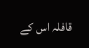قافلہ اس کے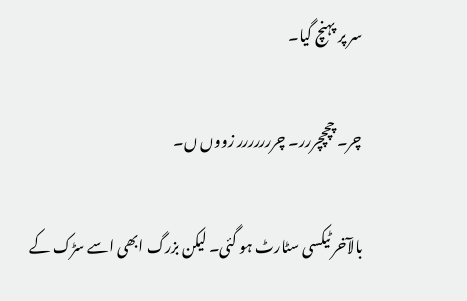سر پر پہنچ گیا۔

چر۔ چچچچررر۔ چررررررر زووں ں۔

بالآخر ٹیکسی سٹارٹ ہو گئی۔ لیکن بزرگ ابھی اسے سڑک کے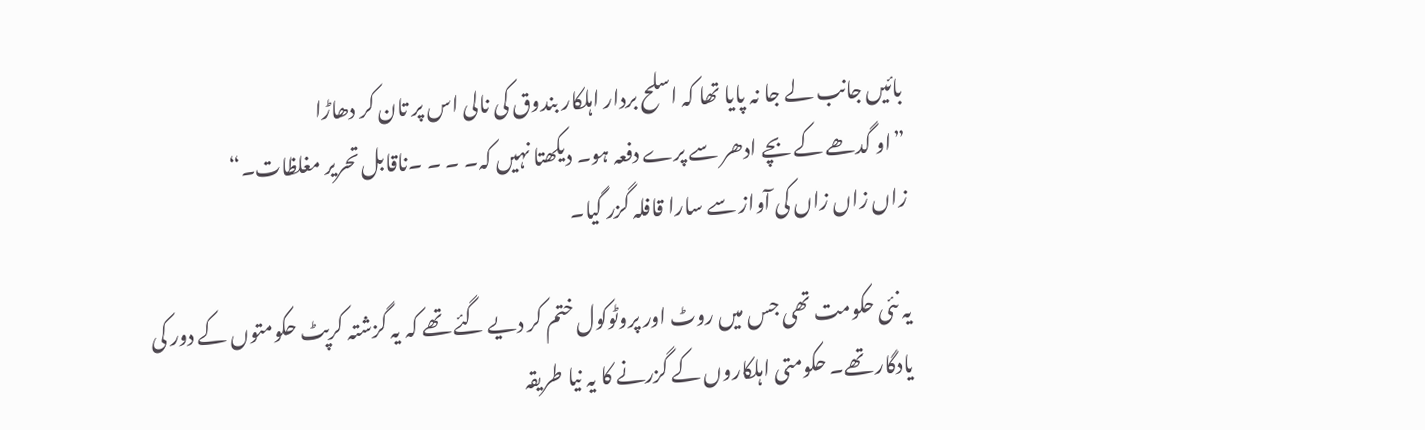بائیں جانب لے جا نہ پایا تھا کہ اسلح بردار اہلکار بندوق کی نالی اس پر تان کر دھاڑا
”او گدھے کے بچے ادھر سے پرے دفعہ ہو۔ دیکھتا نہیں کہ۔ ۔ ۔ ۔ناقابل تحریر مغلظات۔“
زاں زاں زاں کی آواز سے سارا قافلہ گزر گیا۔

یہ نئی حکومت تھی جس میں روٹ اور پروٹوکول ختم کر دیے گئے تھے کہ یہ گزشتہ کرپٹ حکومتوں کے دور کی یادگار تھے۔ حکومتی اہلکاروں کے گزرنے کا یہ نیا طریقہ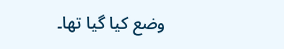وضع کیا گیا تھا۔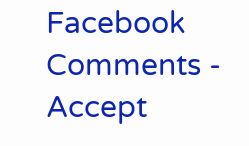Facebook Comments - Accept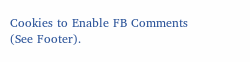Cookies to Enable FB Comments (See Footer).